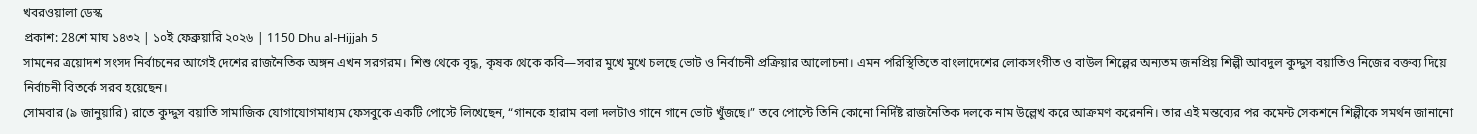খবরওয়ালা ডেস্ক
প্রকাশ: 28শে মাঘ ১৪৩২ | ১০ই ফেব্রুয়ারি ২০২৬ | 1150 Dhu al-Hijjah 5
সামনের ত্রয়োদশ সংসদ নির্বাচনের আগেই দেশের রাজনৈতিক অঙ্গন এখন সরগরম। শিশু থেকে বৃদ্ধ, কৃষক থেকে কবি—সবার মুখে মুখে চলছে ভোট ও নির্বাচনী প্রক্রিয়ার আলোচনা। এমন পরিস্থিতিতে বাংলাদেশের লোকসংগীত ও বাউল শিল্পের অন্যতম জনপ্রিয় শিল্পী আবদুল কুদ্দুস বয়াতিও নিজের বক্তব্য দিয়ে নির্বাচনী বিতর্কে সরব হয়েছেন।
সোমবার (৯ জানুয়ারি) রাতে কুদ্দুস বয়াতি সামাজিক যোগাযোগমাধ্যম ফেসবুকে একটি পোস্টে লিখেছেন, “গানকে হারাম বলা দলটাও গানে গানে ভোট খুঁজছে।” তবে পোস্টে তিনি কোনো নির্দিষ্ট রাজনৈতিক দলকে নাম উল্লেখ করে আক্রমণ করেননি। তার এই মন্তব্যের পর কমেন্ট সেকশনে শিল্পীকে সমর্থন জানানো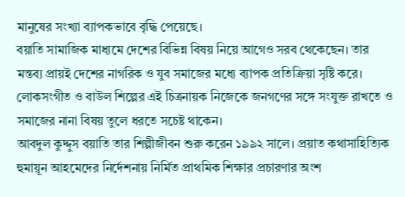মানুষের সংখ্যা ব্যাপকভাবে বৃদ্ধি পেয়েছে।
বয়াতি সামাজিক মাধ্যমে দেশের বিভিন্ন বিষয় নিয়ে আগেও সরব থেকেছেন। তার মন্তব্য প্রায়ই দেশের নাগরিক ও যুব সমাজের মধ্যে ব্যাপক প্রতিক্রিয়া সৃষ্টি করে। লোকসংগীত ও বাউল শিল্পের এই চিত্রনায়ক নিজেকে জনগণের সঙ্গে সংযুক্ত রাখতে ও সমাজের নানা বিষয় তুলে ধরতে সচেষ্ট থাকেন।
আবদুল কুদ্দুস বয়াতি তার শিল্পীজীবন শুরু করেন ১৯৯২ সালে। প্রয়াত কথাসাহিত্যিক হুমায়ূন আহমেদের নির্দেশনায় নির্মিত প্রাথমিক শিক্ষার প্রচারণার অংশ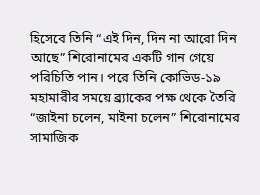হিসেবে তিনি “এই দিন, দিন না আরো দিন আছে” শিরোনামের একটি গান গেয়ে পরিচিতি পান। পরে তিনি কোভিড-১৯ মহামারীর সময়ে ব্র্যাকের পক্ষ থেকে তৈরি “জাইনা চলেন, মাইনা চলেন” শিরোনামের সামাজিক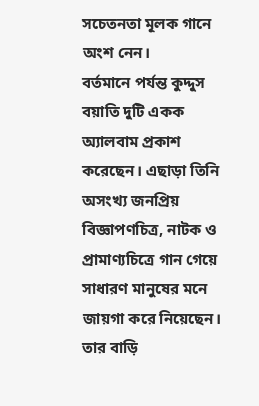সচেতনতা মূলক গানে অংশ নেন।
বর্তমানে পর্যন্ত কুদ্দুস বয়াতি দুটি একক অ্যালবাম প্রকাশ করেছেন। এছাড়া তিনি অসংখ্য জনপ্রিয় বিজ্ঞাপণচিত্র, নাটক ও প্রামাণ্যচিত্রে গান গেয়ে সাধারণ মানুষের মনে জায়গা করে নিয়েছেন।
তার বাড়ি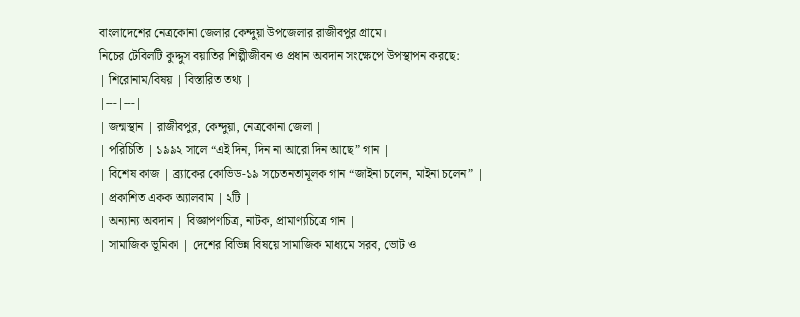বাংলাদেশের নেত্রকোনা জেলার কেন্দুয়া উপজেলার রাজীবপুর গ্রামে।
নিচের টেবিলটি কুদ্দুস বয়াতির শিল্পীজীবন ও প্রধান অবদান সংক্ষেপে উপস্থাপন করছে:
| শিরোনাম/বিষয় | বিস্তারিত তথ্য |
|---|---|
| জন্মস্থান | রাজীবপুর, কেন্দুয়া, নেত্রকোনা জেলা |
| পরিচিতি | ১৯৯২ সালে “এই দিন, দিন না আরো দিন আছে” গান |
| বিশেষ কাজ | ব্র্যাকের কোভিড-১৯ সচেতনতামূলক গান “জাইনা চলেন, মাইনা চলেন” |
| প্রকাশিত একক অ্যালবাম | ২টি |
| অন্যান্য অবদান | বিজ্ঞাপণচিত্র, নাটক, প্রামাণ্যচিত্রে গান |
| সামাজিক ভূমিকা | দেশের বিভিন্ন বিষয়ে সামাজিক মাধ্যমে সরব, ভোট ও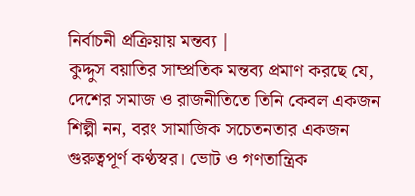নির্বাচনী প্রক্রিয়ায় মন্তব্য |
কুদ্দুস বয়াতির সাম্প্রতিক মন্তব্য প্রমাণ করছে যে, দেশের সমাজ ও রাজনীতিতে তিনি কেবল একজন শিল্পী নন, বরং সামাজিক সচেতনতার একজন গুরুত্বপূর্ণ কণ্ঠস্বর। ভোট ও গণতান্ত্রিক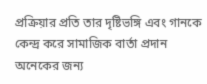প্রক্রিয়ার প্রতি তার দৃষ্টিভঙ্গি এবং গানকে কেন্দ্র করে সামাজিক বার্তা প্রদান অনেকের জন্য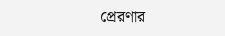প্রেরণার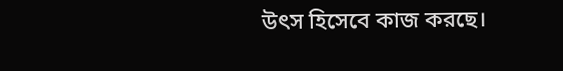উৎস হিসেবে কাজ করছে।